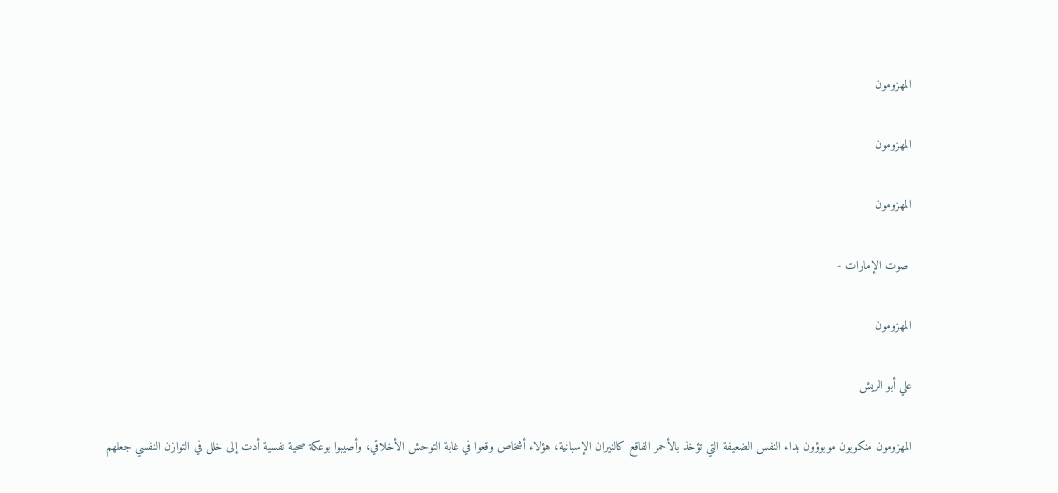المهزومون

المهزومون

المهزومون

 صوت الإمارات -

المهزومون

علي أبو الريش

المهزومون منكوبون موبوؤون بداء النفس الضعيفة التي تؤخذ بالأحمر الفاقع كالنيران الإسبانية، هؤلاء أشخاص وقعوا في غابة التوحش الأخلاقي، وأصيبوا بوعكة صحية نفسية أدت إلى خلل في التوازن النفسي جعلهم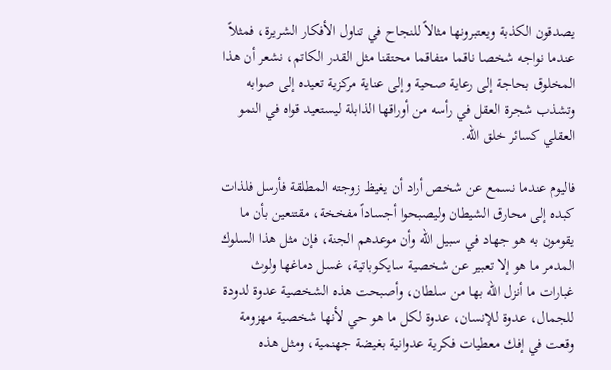يصدقون الكذبة ويعتبرونها مثالاً للنجاح في تناول الأفكار الشريرة، فمثلاً عندما نواجه شخصا ناقما متفاقما محتقنا مثل القدر الكاتم، نشعر أن هذا المخلوق بحاجة إلى رعاية صحية وإلى عناية مركزية تعيده إلى صوابه وتشذب شجرة العقل في رأسه من أوراقها الذابلة ليستعيد قواه في النمو العقلي كسائر خلق الله.

فاليوم عندما نسمع عن شخص أراد أن يغيظ زوجته المطلقة فأرسل فلذات كبده إلى محارق الشيطان وليصبحوا أجساداً مفخخة، مقتنعين بأن ما يقومون به هو جهاد في سبيل الله وأن موعدهم الجنة، فإن مثل هذا السلوك المدمر ما هو إلا تعبير عن شخصية سايكوباتية، غسل دماغها ولوث غبارات ما أنزل الله بها من سلطان، وأصبحت هذه الشخصية عدوة لدودة للجمال، عدوة للإنسان، عدوة لكل ما هو حي لأنها شخصية مهزومة وقعت في إفك معطيات فكرية عدوانية بغيضة جهنمية، ومثل هذه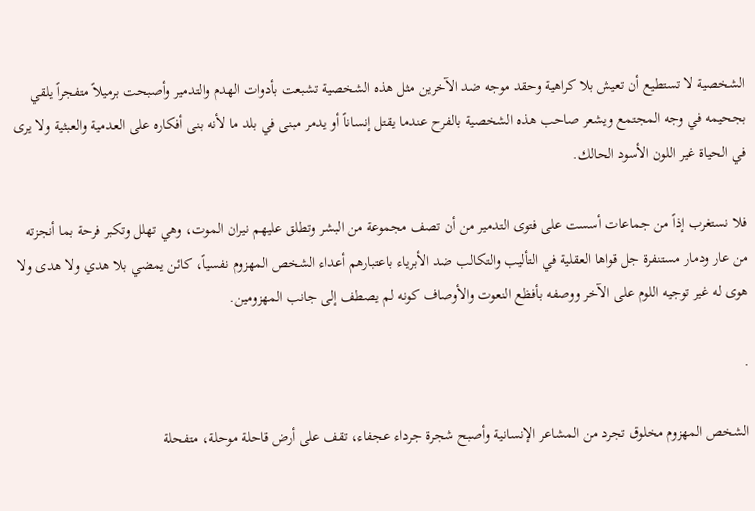الشخصية لا تستطيع أن تعيش بلا كراهية وحقد موجه ضد الآخرين مثل هذه الشخصية تشبعت بأدوات الهدم والتدمير وأصبحت برميلاً متفجراً يلقي بجحيمه في وجه المجتمع ويشعر صاحب هذه الشخصية بالفرح عندما يقتل إنساناً أو يدمر مبنى في بلد ما لأنه بنى أفكاره على العدمية والعبثية ولا يرى في الحياة غير اللون الأسود الحالك.

فلا نستغرب إذاً من جماعات أسست على فتوى التدمير من أن تصف مجموعة من البشر وتطلق عليهم نيران الموت، وهي تهلل وتكبر فرحة بما أنجزته من عار ودمار مستنفرة جل قواها العقلية في التأليب والتكالب ضد الأبرياء باعتبارهم أعداء الشخص المهزوم نفسياً، كائن يمضي بلا هدي ولا هدى ولا هوى له غير توجيه اللوم على الآخر ووصفه بأفظع النعوت والأوصاف كونه لم يصطف إلى جانب المهزومين.

.

الشخص المهزوم مخلوق تجرد من المشاعر الإنسانية وأصبح شجرة جرداء عجفاء، تقف على أرض قاحلة موحلة، متفحلة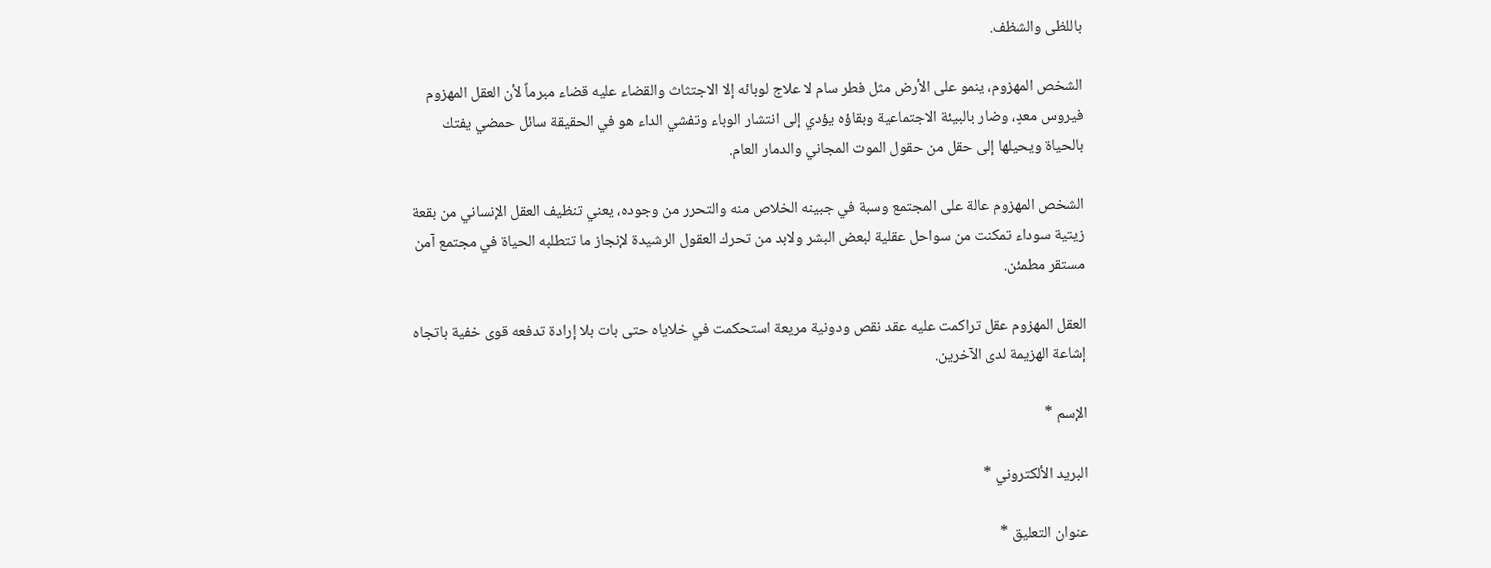باللظى والشظف.

الشخص المهزوم، ينمو على الأرض مثل فطر سام لا علاج لوبائه إلا الاجتثاث والقضاء عليه قضاء مبرماً لأن العقل المهزوم فيروس معدٍ، وضار بالبيئة الاجتماعية وبقاؤه يؤدي إلى انتشار الوباء وتفشي الداء هو في الحقيقة سائل حمضي يفتك بالحياة ويحيلها إلى حقل من حقول الموت المجاني والدمار العام.

الشخص المهزوم عالة على المجتمع وسبة في جبينه الخلاص منه والتحرر من وجوده، يعني تنظيف العقل الإنساني من بقعة زيتية سوداء تمكنت من سواحل عقلية لبعض البشر ولابد من تحرك العقول الرشيدة لإنجاز ما تتطلبه الحياة في مجتمع آمن مستقر مطمئن.

العقل المهزوم عقل تراكمت عليه عقد نقص ودونية مريعة استحكمت في خلاياه حتى بات بلا إرادة تدفعه قوى خفية باتجاه إشاعة الهزيمة لدى الآخرين.

الإسم *

البريد الألكتروني *

عنوان التعليق *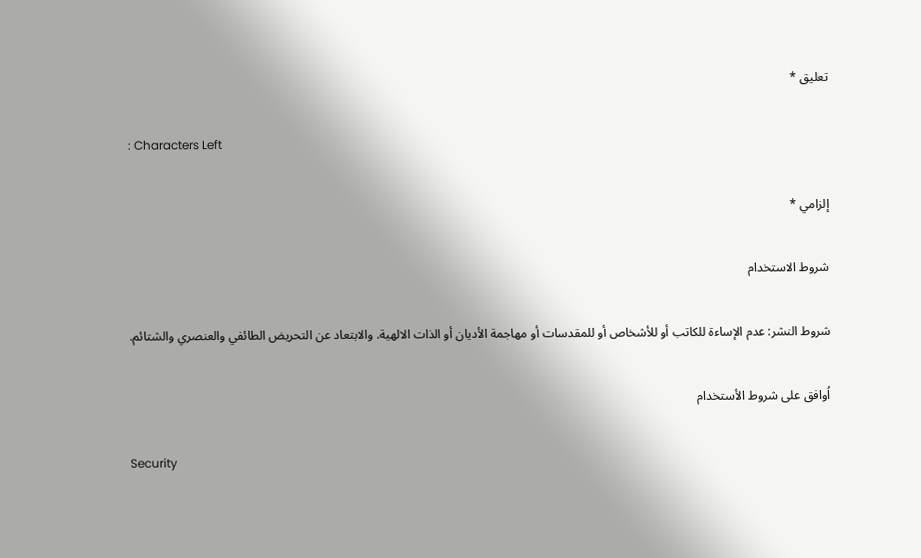تعليق *

: Characters Left

إلزامي *

شروط الاستخدام

شروط النشر: عدم الإساءة للكاتب أو للأشخاص أو للمقدسات أو مهاجمة الأديان أو الذات الالهية. والابتعاد عن التحريض الطائفي والعنصري والشتائم.

اُوافق على شروط الأستخدام

Security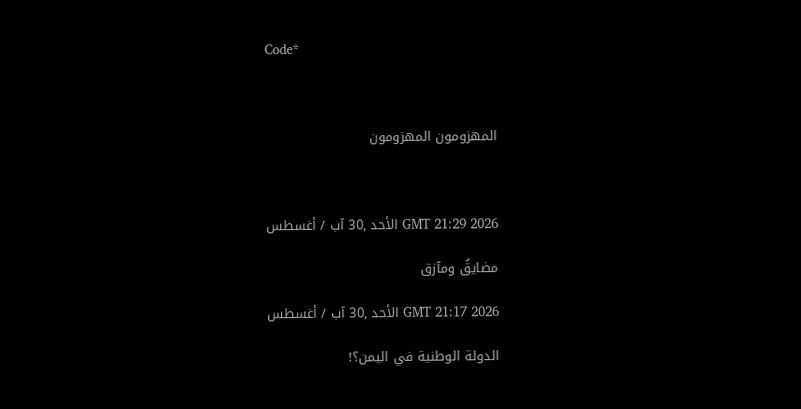Code*



المهزومون المهزومون



GMT 21:29 2026 الأحد ,30 آب / أغسطس

مضايقُ ومآزق

GMT 21:17 2026 الأحد ,30 آب / أغسطس

الدولة الوطنية في اليمن؟!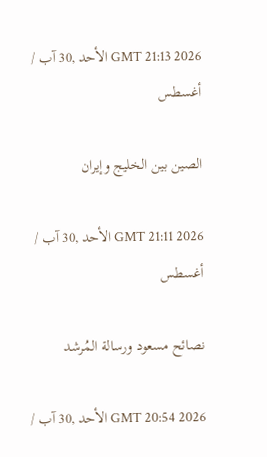GMT 21:13 2026 الأحد ,30 آب / أغسطس

الصين بين الخليج وإيران

GMT 21:11 2026 الأحد ,30 آب / أغسطس

نصائح مسعود ورسالة المُرشد

GMT 20:54 2026 الأحد ,30 آب /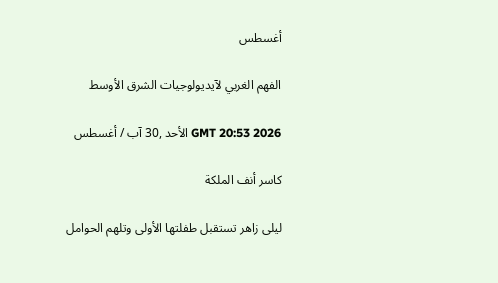أغسطس

الفهم الغربي لآيديولوجيات الشرق الأوسط

GMT 20:53 2026 الأحد ,30 آب / أغسطس

كاسر أنف الملكة

ليلى زاهر تستقبل طفلتها الأولى وتلهم الحوامل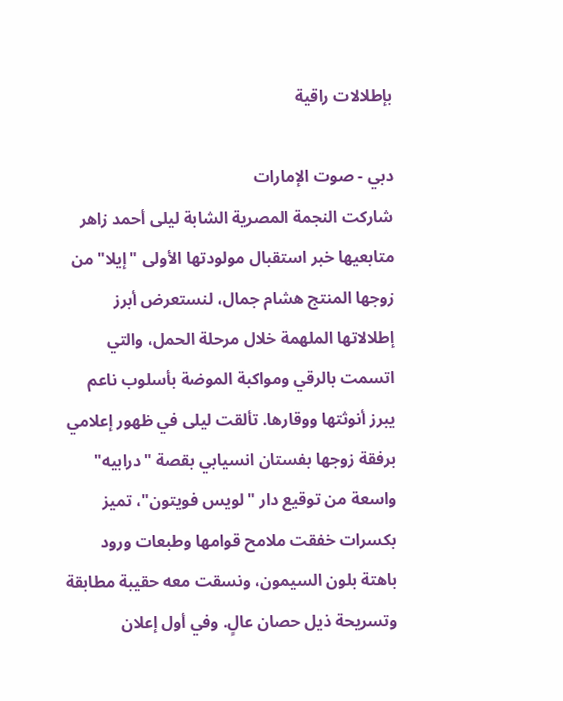بإطلالات راقية

دبي - صوت الإمارات
شاركت النجمة المصرية الشابة ليلى أحمد زاهر متابعيها خبر استقبال مولودتها الأولى "إيلا" من زوجها المنتج هشام جمال، لنستعرض أبرز إطلالاتها الملهمة خلال مرحلة الحمل، والتي اتسمت بالرقي ومواكبة الموضة بأسلوب ناعم يبرز أنوثتها ووقارها. تألقت ليلى في ظهور إعلامي برفقة زوجها بفستان انسيابي بقصة "درابيه" واسعة من توقيع دار "لويس فويتون"، تميز بكسرات خفقت ملامح قوامها وطبعات ورود باهتة بلون السيمون، ونسقت معه حقيبة مطابقة وتسريحة ذيل حصان عالٍ. وفي أول إعلان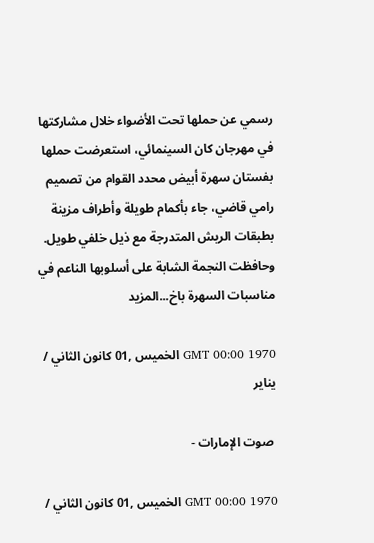رسمي عن حملها تحت الأضواء خلال مشاركتها في مهرجان كان السينمائي، استعرضت حملها بفستان سهرة أبيض محدد القوام من تصميم رامي قاضي، جاء بأكمام طويلة وأطراف مزينة بطبقات الريش المتدرجة مع ذيل خلفي طويل. وحافظت النجمة الشابة على أسلوبها الناعم في مناسبات السهرة باخ...المزيد

GMT 00:00 1970 الخميس ,01 كانون الثاني / يناير

 صوت الإمارات -

GMT 00:00 1970 الخميس ,01 كانون الثاني /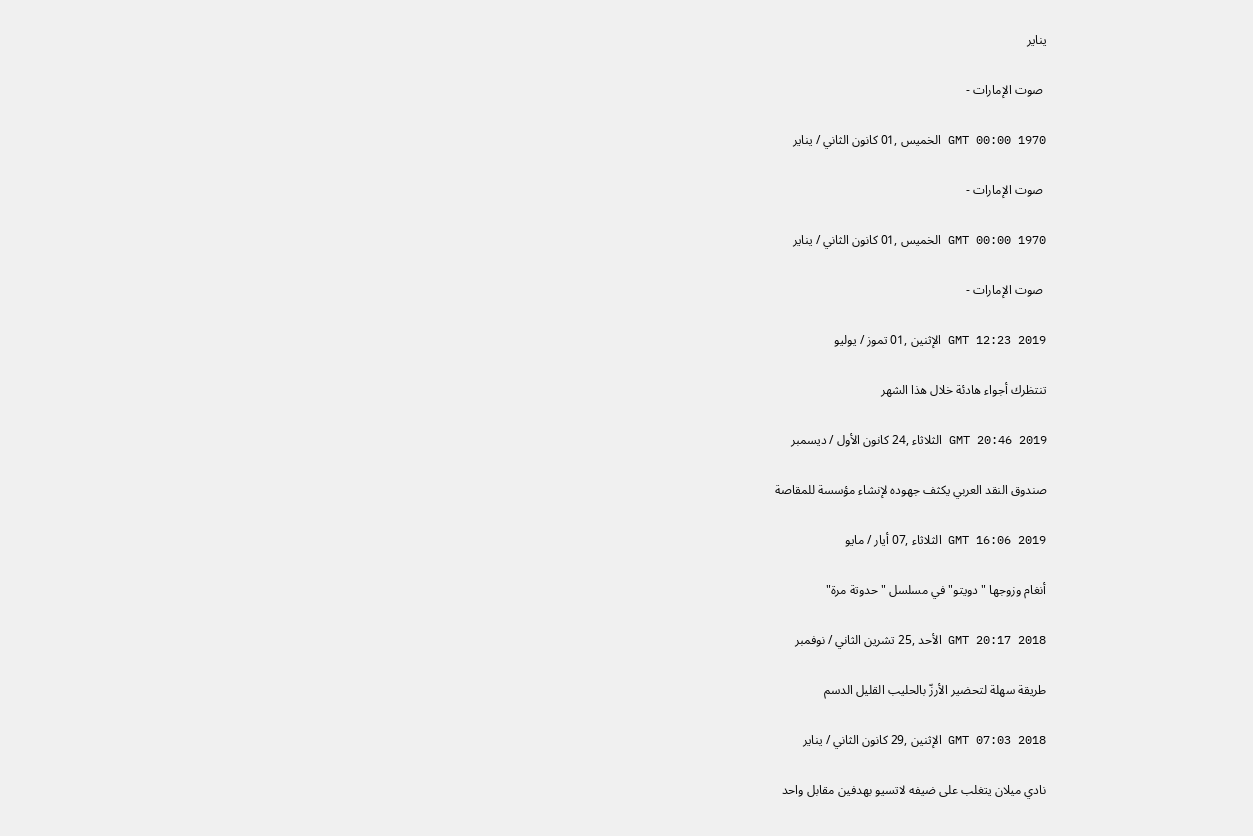يناير

 صوت الإمارات -

GMT 00:00 1970 الخميس ,01 كانون الثاني / يناير

 صوت الإمارات -

GMT 00:00 1970 الخميس ,01 كانون الثاني / يناير

 صوت الإمارات -

GMT 12:23 2019 الإثنين ,01 تموز / يوليو

تنتظرك أجواء هادئة خلال هذا الشهر

GMT 20:46 2019 الثلاثاء ,24 كانون الأول / ديسمبر

صندوق النقد العربي يكثف جهوده لإنشاء مؤسسة للمقاصة

GMT 16:06 2019 الثلاثاء ,07 أيار / مايو

أنغام وزوجها "دويتو" في مسلسل "حدوتة مرة"

GMT 20:17 2018 الأحد ,25 تشرين الثاني / نوفمبر

طريقة سهلة لتحضير الأرزّ بالحليب القليل الدسم

GMT 07:03 2018 الإثنين ,29 كانون الثاني / يناير

نادي ميلان يتغلب على ضيفه لاتسيو بهدفين مقابل واحد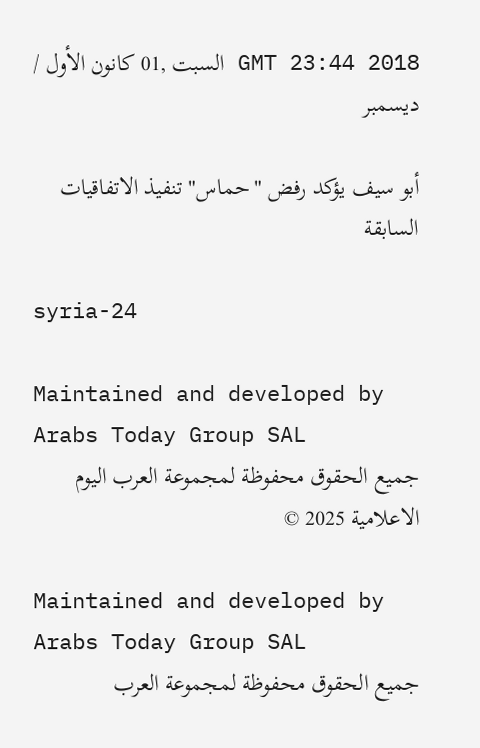GMT 23:44 2018 السبت ,01 كانون الأول / ديسمبر

أبو سيف يؤكد رفض "حماس" تنفيذ الاتفاقيات السابقة

syria-24

Maintained and developed by Arabs Today Group SAL
جميع الحقوق محفوظة لمجموعة العرب اليوم الاعلامية 2025 ©

Maintained and developed by Arabs Today Group SAL
جميع الحقوق محفوظة لمجموعة العرب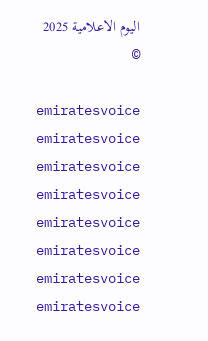اليوم الاعلامية 2025 ©

emiratesvoice emiratesvoice emiratesvoice emiratesvoice
emiratesvoice emiratesvoice emiratesvoice
emiratesvoice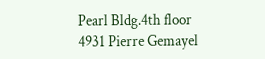Pearl Bldg.4th floor
4931 Pierre Gemayel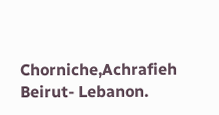Chorniche,Achrafieh
Beirut- Lebanon.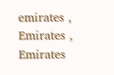emirates , Emirates , Emirates